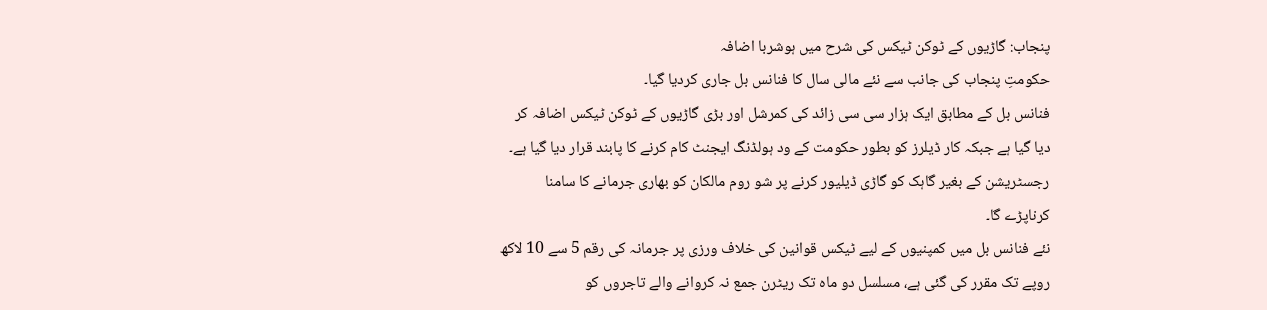پنجاب: گاڑیوں کے ٹوکن ٹیکس کی شرح میں ہوشربا اضافہ
حکومتِ پنجاب کی جانب سے نئے مالی سال کا فنانس بل جاری کردیا گیا۔
فنانس بل کے مطابق ایک ہزار سی سی زائد کی کمرشل اور بڑی گاڑیوں کے ٹوکن ٹیکس اضافہ کر دیا گیا ہے جبکہ کار ڈیلرز کو بطور حکومت کے ود ہولڈنگ ایجنٹ کام کرنے کا پابند قرار دیا گیا ہے۔
رجسٹریشن کے بغیر گاہک کو گاڑی ڈیلیور کرنے پر شو روم مالکان کو بھاری جرمانے کا سامنا کرناپڑے گا۔
نئے فنانس بل میں کمپنیوں کے لیے ٹیکس قوانین کی خلاف ورزی پر جرمانہ کی رقم 5 سے 10 لاکھ روپے تک مقرر کی گئی ہے، مسلسل دو ماہ تک ریٹرن جمع نہ کروانے والے تاجروں کو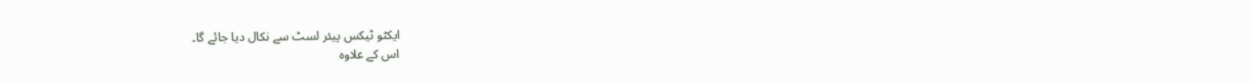ایکٹو ٹیکس پیئر لسٹ سے نکال دیا جائے گا۔
اس کے علاوہ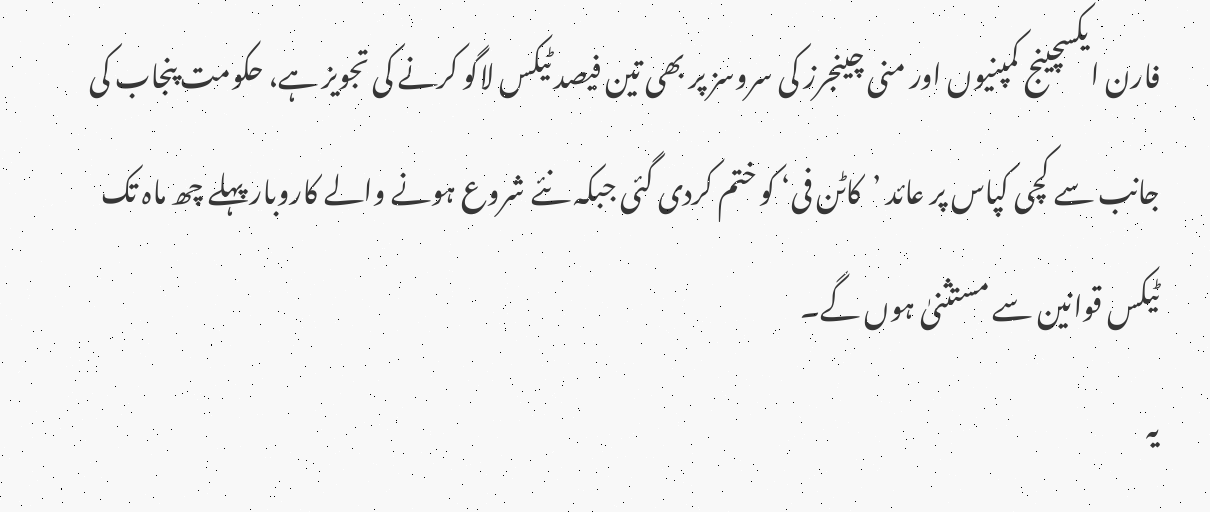فارن ایکسچینج کمپنیوں اور منی چینجرز کی سروسز پر بھی تین فیصد ٹیکس لاگو کرنے کی تجویز ہے، حکومت پنجاب کی جانب سے کچی کپاس پر عائد ’کاٹن فی‘ کو ختم کردی گئی جبکہ نئے شروع ہونے والے کاروبار پہلے چھ ماہ تک ٹیکس قوانین سے مستثنیٰ ہوں گے۔
یہ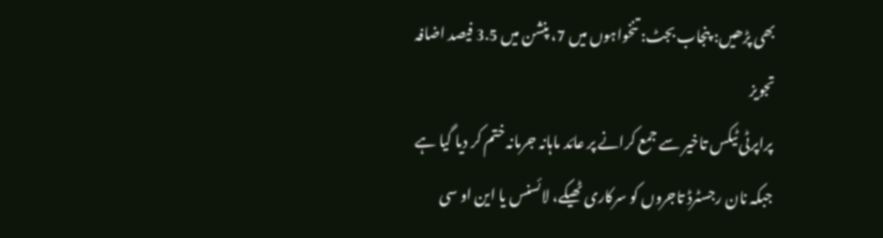بھی پڑھیں: پنجاب بجٹ: تنخواہوں میں 7، پنشن میں 3.5 فیصد اضافہ تجویز
پراپرٹی ٹیکس تاخیر سے جمع کرانے پر عائد ماہانہ جرمانہ ختم کر دیا گیا ہے جبکہ نان رجسٹرڈ تاجروں کو سرکاری ٹھیکے، لائسنس یا این او سی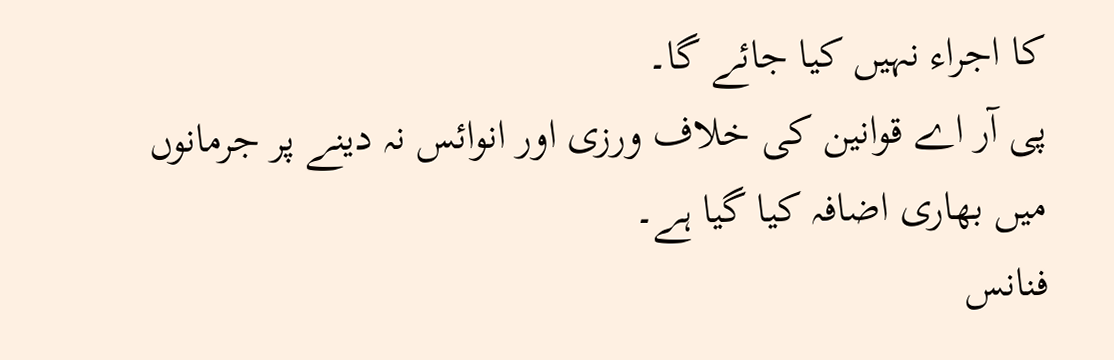کا اجراء نہیں کیا جائے گا۔
پی آر اے قوانین کی خلاف ورزی اور انوائس نہ دینے پر جرمانوں میں بھاری اضافہ کیا گیا ہے۔
فنانس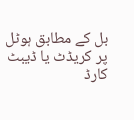بل کے مطابق ہوٹل پر کریڈٹ یا ڈیبٹ کارڈ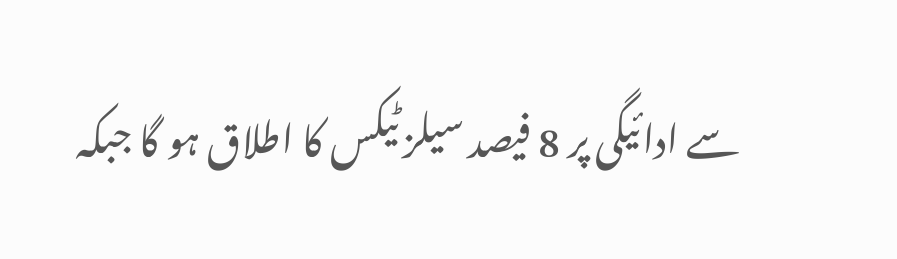سے ادائیگی پر 8 فیصد سیلز ٹیکس کا اطلاق ہو گا جبکہ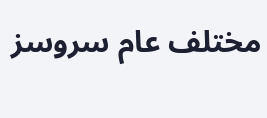مختلف عام سروسز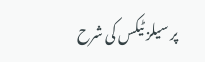پر سیلز ٹیکس کی شرح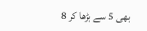بھی 5 سے بڑھا کر 8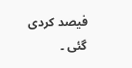فیصد کردی گئی ۔